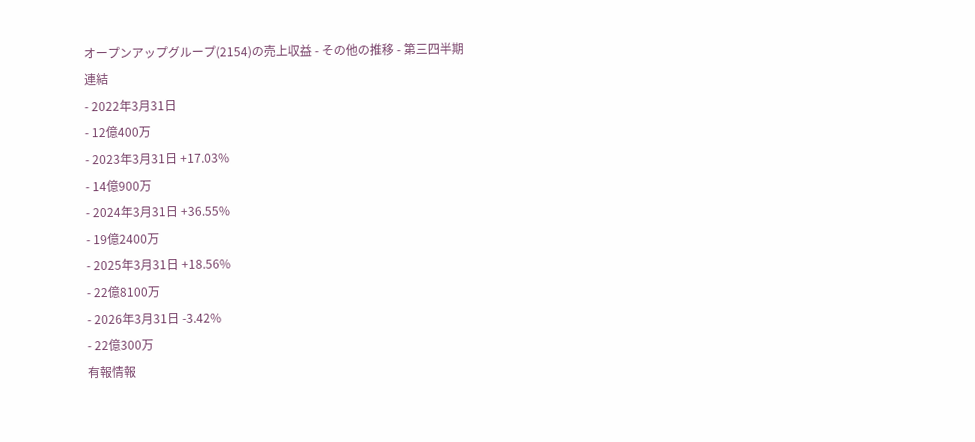オープンアップグループ(2154)の売上収益 - その他の推移 - 第三四半期
連結
- 2022年3月31日
- 12億400万
- 2023年3月31日 +17.03%
- 14億900万
- 2024年3月31日 +36.55%
- 19億2400万
- 2025年3月31日 +18.56%
- 22億8100万
- 2026年3月31日 -3.42%
- 22億300万
有報情報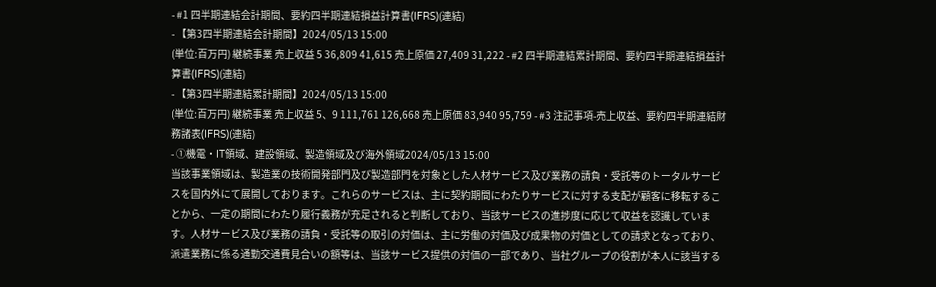- #1 四半期連結会計期間、要約四半期連結損益計算書(IFRS)(連結)
- 【第3四半期連結会計期間】2024/05/13 15:00
(単位:百万円) 継続事業 売上収益 5 36,809 41,615 売上原価 27,409 31,222 - #2 四半期連結累計期間、要約四半期連結損益計算書(IFRS)(連結)
- 【第3四半期連結累計期間】2024/05/13 15:00
(単位:百万円) 継続事業 売上収益 5、9 111,761 126,668 売上原価 83,940 95,759 - #3 注記事項-売上収益、要約四半期連結財務諸表(IFRS)(連結)
- ①機電・IT領域、建設領域、製造領域及び海外領域2024/05/13 15:00
当該事業領域は、製造業の技術開発部門及び製造部門を対象とした人材サービス及び業務の請負・受託等のトータルサービスを国内外にて展開しております。これらのサービスは、主に契約期間にわたりサービスに対する支配が顧客に移転することから、一定の期間にわたり履行義務が充足されると判断しており、当該サービスの進捗度に応じて収益を認識しています。人材サービス及び業務の請負・受託等の取引の対価は、主に労働の対価及び成果物の対価としての請求となっており、派遣業務に係る通勤交通費見合いの額等は、当該サービス提供の対価の一部であり、当社グループの役割が本人に該当する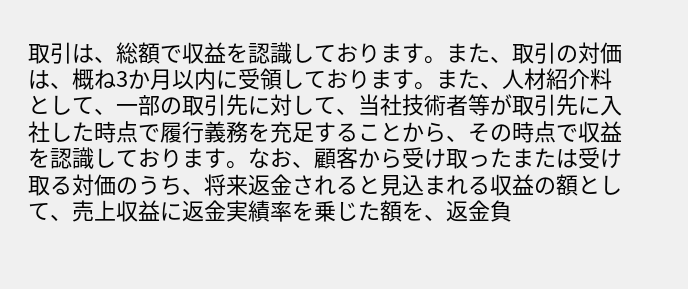取引は、総額で収益を認識しております。また、取引の対価は、概ね3か月以内に受領しております。また、人材紹介料として、一部の取引先に対して、当社技術者等が取引先に入社した時点で履行義務を充足することから、その時点で収益を認識しております。なお、顧客から受け取ったまたは受け取る対価のうち、将来返金されると見込まれる収益の額として、売上収益に返金実績率を乗じた額を、返金負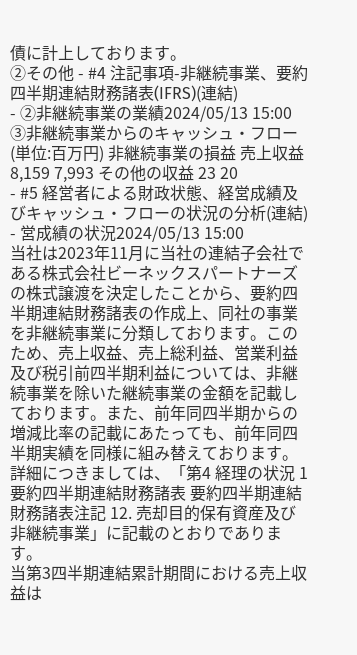債に計上しております。
②その他 - #4 注記事項-非継続事業、要約四半期連結財務諸表(IFRS)(連結)
- ②非継続事業の業績2024/05/13 15:00
③非継続事業からのキャッシュ・フロー(単位:百万円) 非継続事業の損益 売上収益 8,159 7,993 その他の収益 23 20
- #5 経営者による財政状態、経営成績及びキャッシュ・フローの状況の分析(連結)
- 営成績の状況2024/05/13 15:00
当社は2023年11月に当社の連結子会社である株式会社ビーネックスパートナーズの株式譲渡を決定したことから、要約四半期連結財務諸表の作成上、同社の事業を非継続事業に分類しております。このため、売上収益、売上総利益、営業利益及び税引前四半期利益については、非継続事業を除いた継続事業の金額を記載しております。また、前年同四半期からの増減比率の記載にあたっても、前年同四半期実績を同様に組み替えております。詳細につきましては、「第4 経理の状況 1 要約四半期連結財務諸表 要約四半期連結財務諸表注記 12. 売却目的保有資産及び非継続事業」に記載のとおりであります。
当第3四半期連結累計期間における売上収益は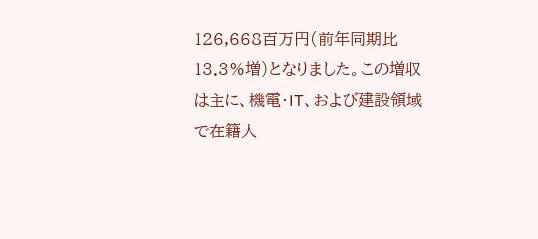126,668百万円(前年同期比13.3%増)となりました。この増収は主に、機電・IT、および建設領域で在籍人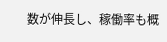数が伸長し、稼働率も概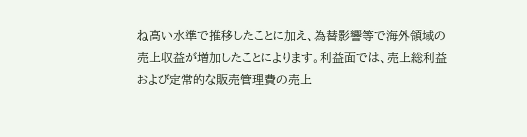ね高い水準で推移したことに加え、為替影響等で海外領域の売上収益が増加したことによります。利益面では、売上総利益および定常的な販売管理費の売上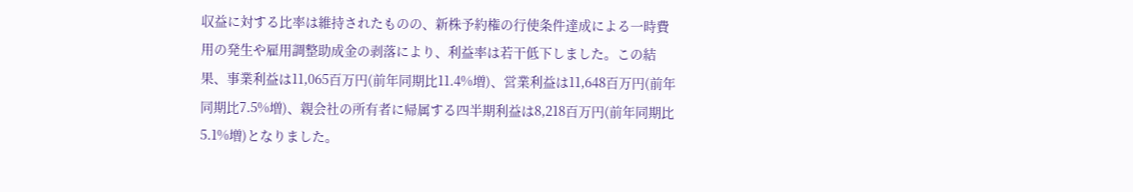収益に対する比率は維持されたものの、新株予約権の行使条件達成による一時費用の発生や雇用調整助成金の剥落により、利益率は若干低下しました。この結果、事業利益は11,065百万円(前年同期比11.4%増)、営業利益は11,648百万円(前年同期比7.5%増)、親会社の所有者に帰属する四半期利益は8,218百万円(前年同期比5.1%増)となりました。